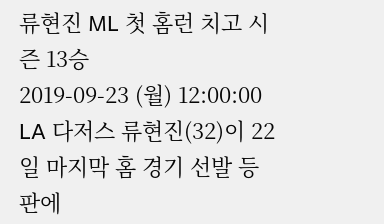류현진 ML 첫 홈런 치고 시즌 13승
2019-09-23 (월) 12:00:00
LA 다저스 류현진(32)이 22일 마지막 홈 경기 선발 등판에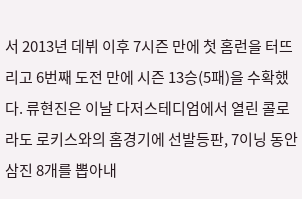서 2013년 데뷔 이후 7시즌 만에 첫 홈런을 터뜨리고 6번째 도전 만에 시즌 13승(5패)을 수확했다. 류현진은 이날 다저스테디엄에서 열린 콜로라도 로키스와의 홈경기에 선발등판, 7이닝 동안 삼진 8개를 뽑아내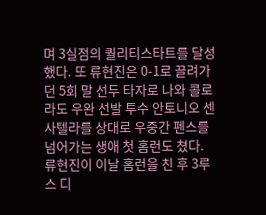며 3실점의 퀄리티스타트를 달성했다. 또 류현진은 0-1로 끌려가던 5회 말 선두 타자로 나와 콜로라도 우완 선발 투수 안토니오 센사텔라를 상대로 우중간 펜스를 넘어가는 생애 첫 홈런도 쳤다. 류현진이 이날 홈런을 친 후 3루스 디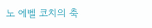노 에벨 코치의 축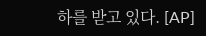하를 받고 있다. [AP]